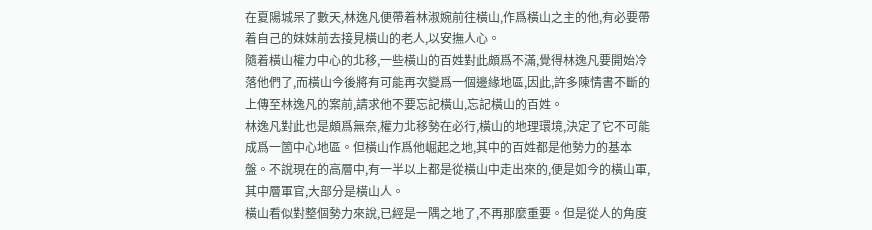在夏陽城呆了數天,林逸凡便帶着林淑婉前往橫山,作爲橫山之主的他,有必要帶着自己的妹妹前去接見橫山的老人,以安撫人心。
隨着橫山權力中心的北移,一些橫山的百姓對此頗爲不滿,覺得林逸凡要開始冷落他們了,而橫山今後將有可能再次變爲一個邊緣地區,因此,許多陳情書不斷的上傳至林逸凡的案前,請求他不要忘記橫山,忘記橫山的百姓。
林逸凡對此也是頗爲無奈,權力北移勢在必行,橫山的地理環境,決定了它不可能成爲一箇中心地區。但橫山作爲他崛起之地,其中的百姓都是他勢力的基本盤。不說現在的高層中,有一半以上都是從橫山中走出來的,便是如今的橫山軍,其中層軍官,大部分是橫山人。
橫山看似對整個勢力來說,已經是一隅之地了,不再那麼重要。但是從人的角度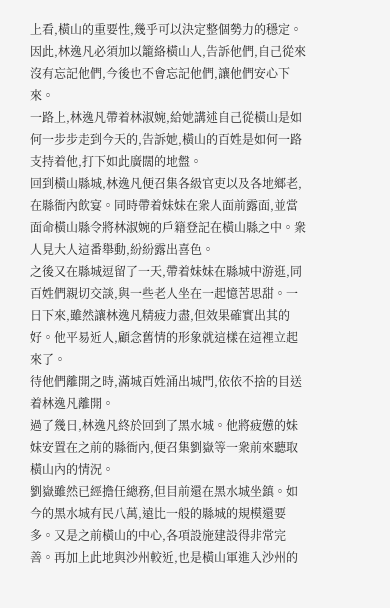上看,橫山的重要性,幾乎可以決定整個勢力的穩定。因此,林逸凡必須加以籠絡橫山人,告訴他們,自己從來沒有忘記他們,今後也不會忘記他們,讓他們安心下來。
一路上,林逸凡帶着林淑婉,給她講述自己從橫山是如何一步步走到今天的,告訴她,橫山的百姓是如何一路支持着他,打下如此廣闊的地盤。
回到橫山縣城,林逸凡便召集各級官吏以及各地鄉老,在縣衙內飲宴。同時帶着妹妹在衆人面前露面,並當面命橫山縣令將林淑婉的戶籍登記在橫山縣之中。衆人見大人這番舉動,紛紛露出喜色。
之後又在縣城逗留了一天,帶着妹妹在縣城中游逛,同百姓們親切交談,與一些老人坐在一起憶苦思甜。一日下來,雖然讓林逸凡精疲力盡,但效果確實出其的好。他平易近人,顧念舊情的形象就這樣在這裡立起來了。
待他們離開之時,滿城百姓涌出城門,依依不捨的目送着林逸凡離開。
過了幾日,林逸凡終於回到了黑水城。他將疲憊的妹妹安置在之前的縣衙內,便召集劉嶽等一衆前來聽取橫山內的情況。
劉嶽雖然已經擔任總務,但目前還在黑水城坐鎮。如今的黑水城有民八萬,遠比一般的縣城的規模還要多。又是之前橫山的中心,各項設施建設得非常完善。再加上此地與沙州較近,也是橫山軍進入沙州的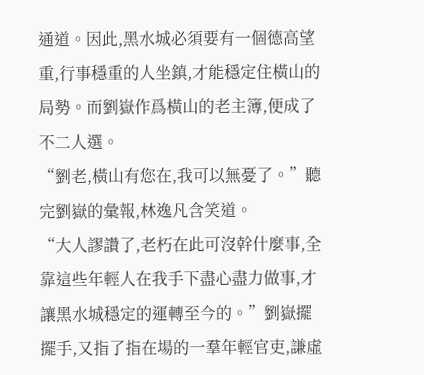通道。因此,黑水城必須要有一個德高望重,行事穩重的人坐鎮,才能穩定住橫山的局勢。而劉嶽作爲橫山的老主簿,便成了不二人選。
“劉老,橫山有您在,我可以無憂了。”聽完劉嶽的彙報,林逸凡含笑道。
“大人謬讚了,老朽在此可沒幹什麼事,全靠這些年輕人在我手下盡心盡力做事,才讓黑水城穩定的運轉至今的。”劉嶽擺擺手,又指了指在場的一羣年輕官吏,謙虛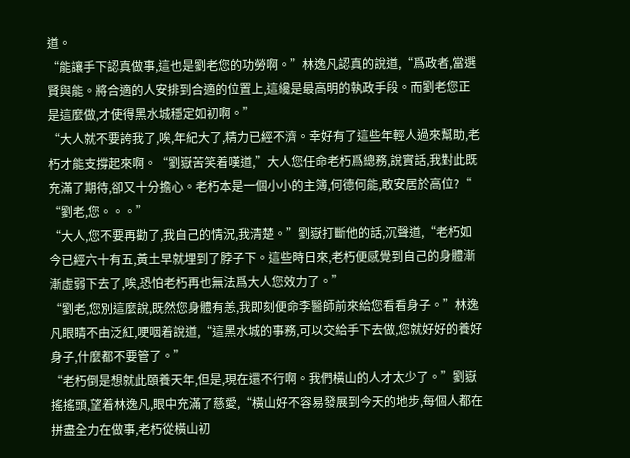道。
“能讓手下認真做事,這也是劉老您的功勞啊。”林逸凡認真的說道,“爲政者,當選賢與能。將合適的人安排到合適的位置上,這纔是最高明的執政手段。而劉老您正是這麼做,才使得黑水城穩定如初啊。”
“大人就不要誇我了,唉,年紀大了,精力已經不濟。幸好有了這些年輕人過來幫助,老朽才能支撐起來啊。“劉嶽苦笑着嘆道,”大人您任命老朽爲總務,說實話,我對此既充滿了期待,卻又十分擔心。老朽本是一個小小的主簿,何德何能,敢安居於高位?“
“劉老,您。。。”
“大人,您不要再勸了,我自己的情況,我清楚。”劉嶽打斷他的話,沉聲道,“老朽如今已經六十有五,黃土早就埋到了脖子下。這些時日來,老朽便感覺到自己的身體漸漸虛弱下去了,唉,恐怕老朽再也無法爲大人您效力了。”
“劉老,您別這麼說,既然您身體有恙,我即刻便命李醫師前來給您看看身子。”林逸凡眼睛不由泛紅,哽咽着說道,“這黑水城的事務,可以交給手下去做,您就好好的養好身子,什麼都不要管了。”
“老朽倒是想就此頤養天年,但是,現在還不行啊。我們橫山的人才太少了。”劉嶽搖搖頭,望着林逸凡,眼中充滿了慈愛,“橫山好不容易發展到今天的地步,每個人都在拼盡全力在做事,老朽從橫山初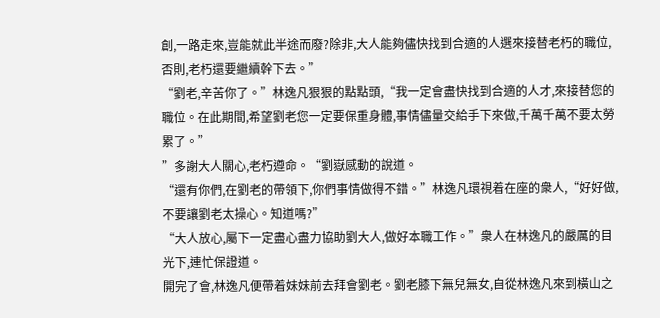創,一路走來,豈能就此半途而廢?除非,大人能夠儘快找到合適的人選來接替老朽的職位,否則,老朽還要繼續幹下去。”
“劉老,辛苦你了。”林逸凡狠狠的點點頭,“我一定會盡快找到合適的人才,來接替您的職位。在此期間,希望劉老您一定要保重身體,事情儘量交給手下來做,千萬千萬不要太勞累了。”
”多謝大人關心,老朽遵命。“劉嶽感動的說道。
“還有你們,在劉老的帶領下,你們事情做得不錯。”林逸凡環視着在座的衆人,“好好做,不要讓劉老太操心。知道嗎?”
“大人放心,屬下一定盡心盡力協助劉大人,做好本職工作。”衆人在林逸凡的嚴厲的目光下,連忙保證道。
開完了會,林逸凡便帶着妹妹前去拜會劉老。劉老膝下無兒無女,自從林逸凡來到橫山之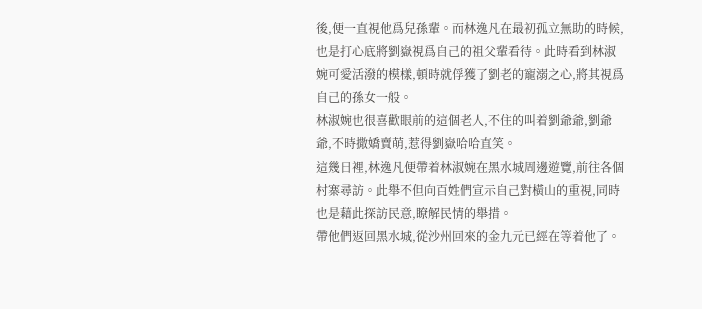後,便一直視他爲兒孫輩。而林逸凡在最初孤立無助的時候,也是打心底將劉嶽視爲自己的祖父輩看待。此時看到林淑婉可愛活潑的模樣,頓時就俘獲了劉老的寵溺之心,將其視爲自己的孫女一般。
林淑婉也很喜歡眼前的這個老人,不住的叫着劉爺爺,劉爺爺,不時撒嬌賣萌,惹得劉嶽哈哈直笑。
這幾日裡,林逸凡便帶着林淑婉在黑水城周邊遊覽,前往各個村寨尋訪。此舉不但向百姓們宣示自己對橫山的重視,同時也是藉此探訪民意,瞭解民情的舉措。
帶他們返回黑水城,從沙州回來的金九元已經在等着他了。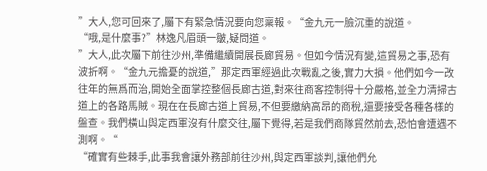”大人,您可回來了,屬下有緊急情況要向您稟報。“金九元一臉沉重的說道。
“哦,是什麼事?”林逸凡眉頭一皺,疑問道。
”大人,此次屬下前往沙州,準備繼續開展長廊貿易。但如今情況有變,這貿易之事,恐有波折啊。“金九元擔憂的說道,”那定西軍經過此次戰亂之後,實力大損。他們如今一改往年的無爲而治,開始全面掌控整個長廊古道,對來往商客控制得十分嚴格,並全力清掃古道上的各路馬賊。現在在長廊古道上貿易,不但要繳納高昂的商稅,還要接受各種各樣的盤查。我們橫山與定西軍沒有什麼交往,屬下覺得,若是我們商隊貿然前去,恐怕會遭遇不測啊。“
“確實有些棘手,此事我會讓外務部前往沙州,與定西軍談判,讓他們允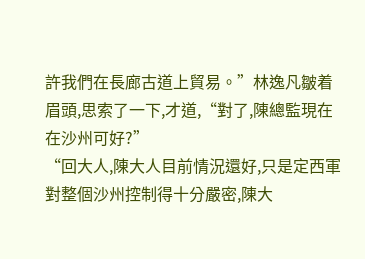許我們在長廊古道上貿易。”林逸凡皺着眉頭,思索了一下,才道,“對了,陳總監現在在沙州可好?”
“回大人,陳大人目前情況還好,只是定西軍對整個沙州控制得十分嚴密,陳大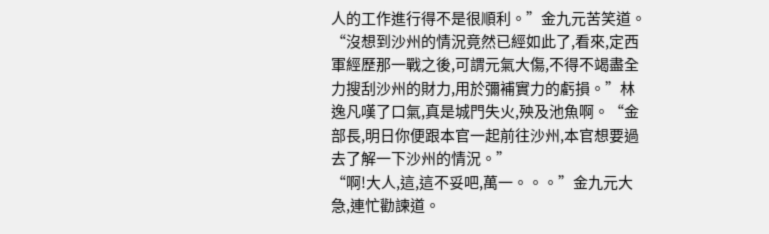人的工作進行得不是很順利。”金九元苦笑道。
“沒想到沙州的情況竟然已經如此了,看來,定西軍經歷那一戰之後,可謂元氣大傷,不得不竭盡全力搜刮沙州的財力,用於彌補實力的虧損。”林逸凡嘆了口氣,真是城門失火,殃及池魚啊。“金部長,明日你便跟本官一起前往沙州,本官想要過去了解一下沙州的情況。”
“啊!大人,這,這不妥吧,萬一。。。”金九元大急,連忙勸諫道。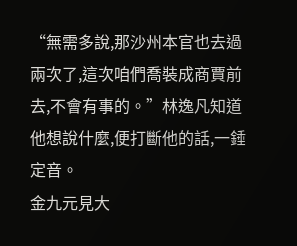“無需多說,那沙州本官也去過兩次了,這次咱們喬裝成商賈前去,不會有事的。”林逸凡知道他想說什麼,便打斷他的話,一錘定音。
金九元見大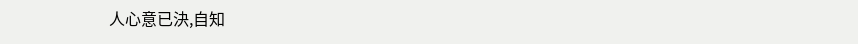人心意已決,自知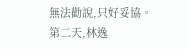無法勸說,只好妥協。
第二天,林逸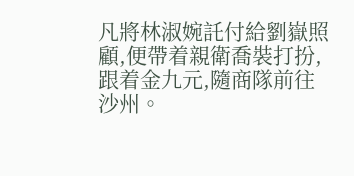凡將林淑婉託付給劉嶽照顧,便帶着親衛喬裝打扮,跟着金九元,隨商隊前往沙州。